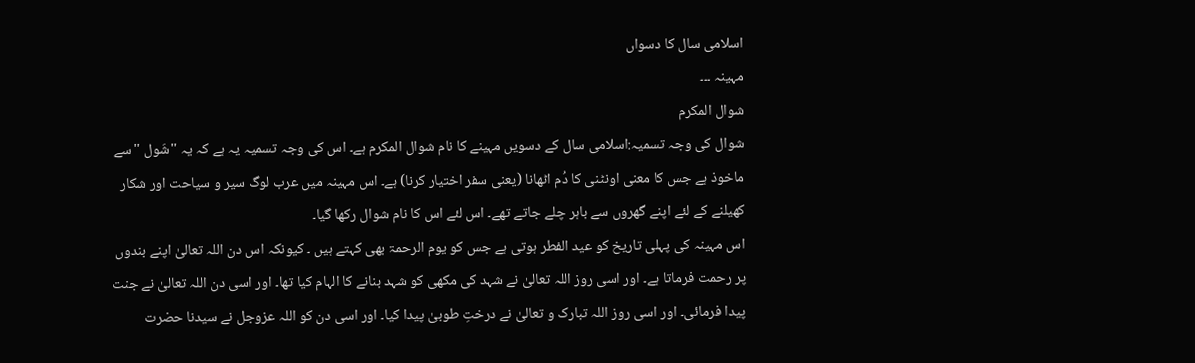اسلامی سال کا دسواں
مہینہ ۔۔۔
شوال المکرم
شوال کی وجہ تسمیہ:اسلامی سال کے دسویں مہینے کا نام شوال المکرم ہے۔ اس کی وجہ تسمیہ یہ ہے کہ یہ ''شَول ''سے ماخوذ ہے جس کا معنی اونٹنی کا دُم اٹھانا (یعنی سفر اختیار کرنا) ہے۔ اس مہینہ میں عرب لوگ سیر و سیاحت اور شکار کھیلنے کے لئے اپنے گھروں سے باہر چلے جاتے تھے۔ اس لئے اس کا نام شوال رکھا گیا۔
اس مہینہ کی پہلی تاریخ کو عید الفطر ہوتی ہے جس کو یوم الرحمۃ بھی کہتے ہیں ۔ کیونکہ اس دن اللہ تعالیٰ اپنے بندوں پر رحمت فرماتا ہے۔ اور اسی روز اللہ تعالیٰ نے شہد کی مکھی کو شہد بنانے کا الہام کیا تھا۔ اور اسی دن اللہ تعالیٰ نے جنت پیدا فرمائی۔ اور اسی روز اللہ تبارک و تعالیٰ نے درختِ طوبیٰ پیدا کیا۔ اور اسی دن کو اللہ عزوجل نے سیدنا حضرت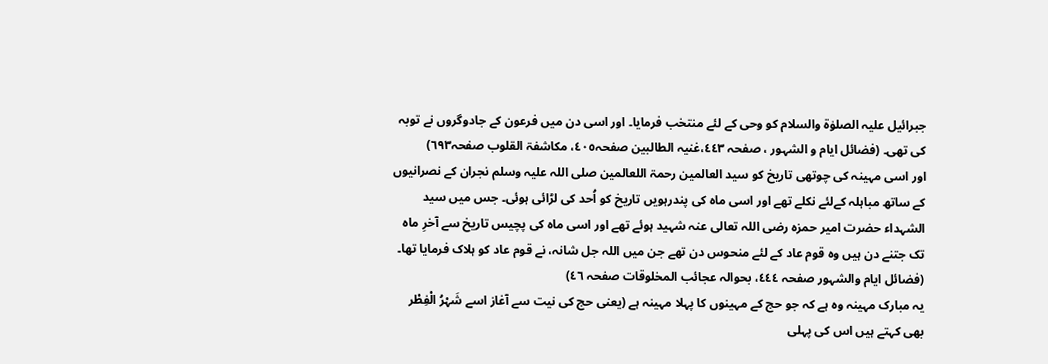جبرائیل علیہ الصلوٰۃ والسلام کو وحی کے لئے منتخب فرمایا۔ اور اسی دن میں فرعون کے جادوگروں نے توبہ کی تھی۔ (فضائل ایام و الشہور ، صفحہ ٤٤٣،غنیہ الطالبین صفحہ٤٠٥، مکاشفۃ القلوب صفحہ٦٩٣)
اور اسی مہینہ کی چوتھی تاریخ کو سید العالمین رحمۃ اللعالمین صلی اللہ علیہ وسلم نجران کے نصرانیوں کے ساتھ مباہلہ کےلئے نکلے تھے اور اسی ماہ کی پندرہویں تاریخ کو اُحد کی لڑائی ہوئی۔ جس میں سید الشہداء حضرت امیر حمزہ رضی اللہ تعالی عنہ شہید ہوئے تھے اور اسی ماہ کی پچیس تاریخ سے آخرِ ماہ تک جتنے دن ہیں وہ قوم عاد کے لئے منحوس دن تھے جن میں اللہ جل شانہ، نے قوم عاد کو ہلاک فرمایا تھا۔ (فضائل ایام والشہور صفحہ ٤٤٤، بحوالہ عجائب المخلوقات صفحہ ٤٦)
یہ مبارک مہینہ وہ ہے کہ جو حج کے مہینوں کا پہلا مہینہ ہے (یعنی حج کی نیت سے آغاز اسے شَہْرُ الْفِطْر بھی کہتے ہیں اس کی پہلی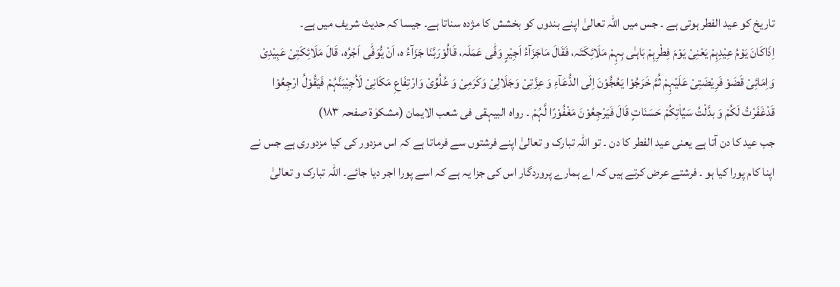تاریخ کو عید الفطر ہوتی ہے ۔ جس میں اللہ تعالیٰ اپنے بندوں کو بخشش کا مژدہ سناتا ہے۔ جیسا کہ حدیث شریف میں ہے۔
اِذَاکَانَ یَوْمُ عِیْدِہِمْ یَعْنِیْ یَوْمَ فِطْرِہِمْ بَاہـٰی بِہِمْ مَلَائِکَتَہ، فَقَالَ مَاجَزَآءُ اَجِیْرٍ وَفّٰی عَمَلَہ، قَالُوْرَبَّنَا جَزَآءُ ہ، اَنْ یُّوَفّٰی اَجْرُہ، قَالَ مَلَائِکَتِیْ عَبِیْدِیْ وَاِمَائِیْ قَضَوْ فَرِیْضَتِیْ عَلَیْہِمْ ثُمَّ خَرَجُوْا یَعُجُّوْنَ اِلَی الدُّعَآءِ وَ عِزَّتِیْ وَجَلَالِیْ وَکَرَمِیْ وَ عُلُوِّیْ وَارْتِفَاعِ مَکَانِیْ لَاُجِیْبَنَّہُمْ فَیَقُوْلُ ارْجِعُوْا قَدْغَفَرْتُ لَکُمْ وَ بدَّلْتُ سَیِّاٰتِکُمْ حَسَنَاتٍ قَالَ فَیَرْجِعُوْنَ مَغْفُوْرًا لَّہُمْ ۔ رواہ البیہقی فی شعب الایمان (مشکوٰۃ صفحہ ١٨٣)
جب عید کا دن آتا ہے یعنی عید الفطر کا دن ۔ تو اللہ تبارک و تعالیٰ اپنے فرشتوں سے فرماتا ہے کہ اس مزدور کی کیا مزدوری ہے جس نے اپنا کام پورا کیا ہو ۔ فرشتے عرض کرتے ہیں کہ اے ہمارے پروردگار اس کی جزا یہ ہے کہ اسے پورا اجر دیا جائے۔ اللہ تبارک و تعالیٰ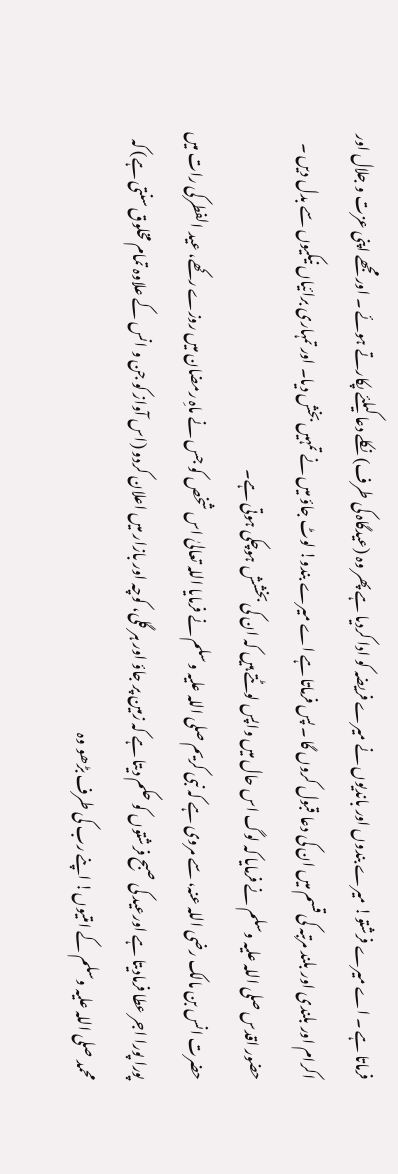فرماتا ہے ۔ اے میرے فرشتو! میرے بندوں اور باندیوں نے میرے فریضہ کو ادا کردیا ہے پھر وہ (عیدگاہ کی طرف) نکلے دعا کیلئے پکارتے ہوئے ۔ اور مجھے اپنی عزت و جلال اور اکرام اور بلندی اور بلند مرتبہ کی قسم میں ان کی دعا قبول کروں گا ۔ پس فرماتا ہے اے میرے بندو! لوٹ جاؤ میں نے تمہیں بخش دیا۔ اور تمہاری برائیاں نیکیوں سے بدل دیں ۔ حضور اقدس صلی اللہ علیہ وسلم نے فرمایا کہ لوگ اس حال میں واپس لوٹتے ہیں کہ ان کی بخشش ہوچکی ہوتی ہے۔
حضرت انس بن مالک رضی اللہ عنہ، سے مروی ہے کہ نبی کریم صلی اللہ علیہ وسلم نے فرمایا اللہ تعالیٰ اس شخص کو جس نے ماہِ رمضان میں روزے رکھے، عید الفطرکی رات میں پورا پورا اجر عطا فرمادیتا ہے اورعید کی صبح فرشتوں کو حکم دیتا ہے کہ زمین پر جاؤ اور ہر گلی، کوچہ اور بازار میں اعلان کردو (اس آواز کو جن و انس کے علاوہ تمام مخلوق سنتی ہے) کہ محمد صلی اللہ علیہ وسلم کے امتیوں! اپنے رب کی طرف بڑھو وہ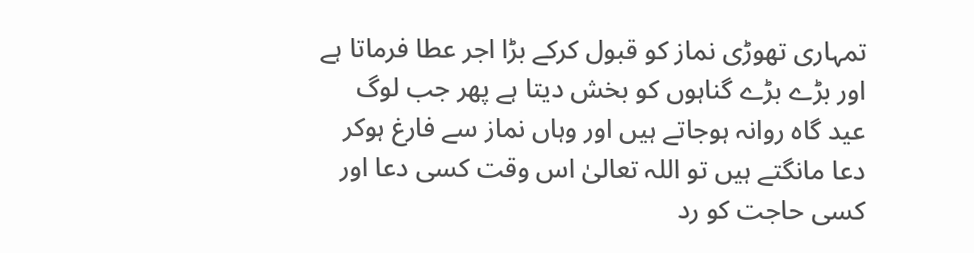تمہاری تھوڑی نماز کو قبول کرکے بڑا اجر عطا فرماتا ہے اور بڑے بڑے گناہوں کو بخش دیتا ہے پھر جب لوگ عید گاہ روانہ ہوجاتے ہیں اور وہاں نماز سے فارغ ہوکر دعا مانگتے ہیں تو اللہ تعالیٰ اس وقت کسی دعا اور کسی حاجت کو رد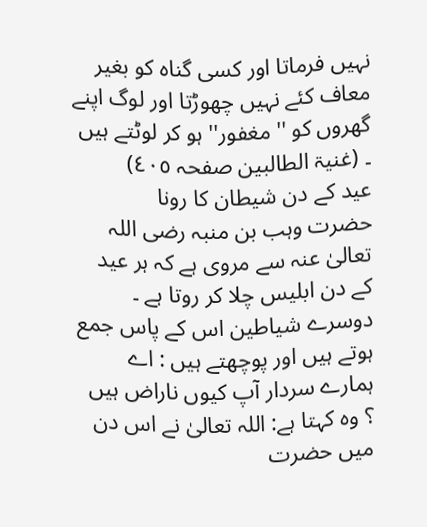نہیں فرماتا اور کسی گناہ کو بغیر معاف کئے نہیں چھوڑتا اور لوگ اپنے گھروں کو ''مغفور'' ہو کر لوٹتے ہیں ۔ (غنیۃ الطالبین صفحہ ٤٠٥)
عید کے دن شیطان کا رونا
حضرت وہب بن منبہ رضی اللہ تعالیٰ عنہ سے مروی ہے کہ ہر عید کے دن ابلیس چلا کر روتا ہے ۔ دوسرے شیاطین اس کے پاس جمع ہوتے ہیں اور پوچھتے ہیں : اے ہمارے سردار آپ کیوں ناراض ہیں ؟ وہ کہتا ہے: اللہ تعالیٰ نے اس دن میں حضرت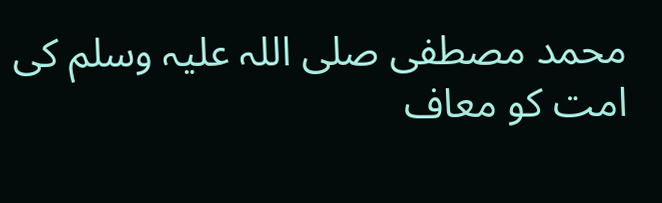محمد مصطفی صلی اللہ علیہ وسلم کی امت کو معاف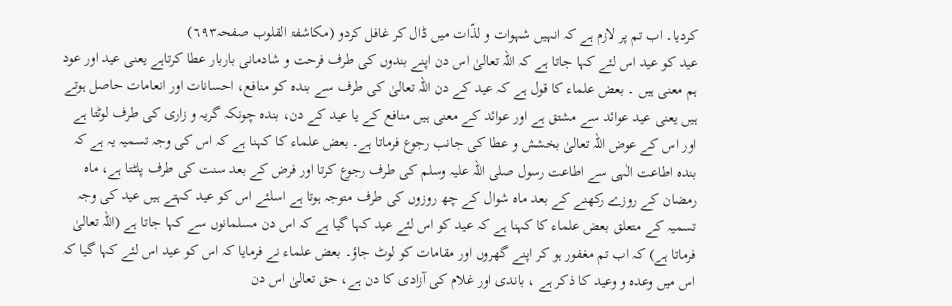کردیا۔ اب تم پر لازم ہے کہ انہیں شہوات و لذّات میں ڈال کر غافل کردو (مکاشفۃ القلوب صفحہ٦٩٣)
عید کو عید اس لئے کہا جاتا ہے کہ اللہ تعالیٰ اس دن اپنے بندوں کی طرف فرحت و شادمانی باربار عطا کرتاہے یعنی عید اور عود ہم معنی ہیں ۔ بعض علماء کا قول ہے کہ عید کے دن اللہ تعالیٰ کی طرف سے بندہ کو منافع، احسانات اور انعامات حاصل ہوتے ہیں یعنی عید عوائد سے مشتق ہے اور عوائد کے معنی ہیں منافع کے یا عید کے دن، بندہ چونکہ گریہ و زاری کی طرف لوٹتا ہے اور اس کے عوض اللہ تعالیٰ بخشش و عطا کی جانب رجوع فرماتا ہے۔ بعض علماء کا کہنا ہے کہ اس کی وجہ تسمیہ یہ ہے کہ بندہ اطاعت الٰہی سے اطاعت رسول صلی اللہ علیہ وسلم کی طرف رجوع کرتا اور فرض کے بعد سنت کی طرف پلٹتا ہے، ماہ رمضان کے روزے رکھنے کے بعد ماہ شوال کے چھ روزوں کی طرف متوجہ ہوتا ہے اسلئے اس کو عید کہتے ہیں عید کی وجہ تسمیہ کے متعلق بعض علماء کا کہنا ہے کہ عید کو اس لئے عید کہا گیا ہے کہ اس دن مسلمانوں سے کہا جاتا ہے (اللہ تعالیٰ فرماتا ہے) کہ اب تم مغفور ہو کر اپنے گھروں اور مقامات کو لوٹ جاؤ۔ بعض علماء نے فرمایا کہ اس کو عید اس لئے کہا گیا کہ اس میں وعدہ و وعید کا ذکر ہے ، باندی اور غلام کی آزادی کا دن ہے، حق تعالیٰ اس دن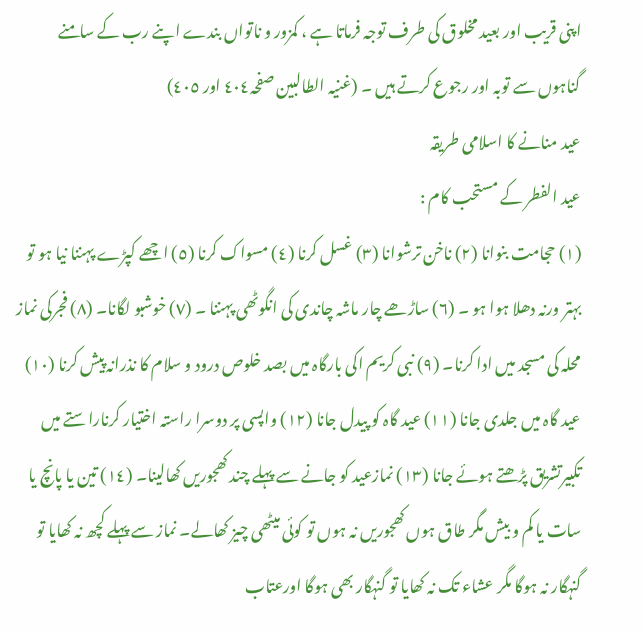اپنی قریب اور بعید مخلوق کی طرف توجہ فرماتا ہے ، کمزور و ناتواں بندے اپنے رب کے سامنے گناہوں سے توبہ اور رجوع کرتے ہیں ۔ (غنیہ الطالبین صفحہ٤٠٤ اور ٤٠٥)
عید منانے کا اسلامی طریقہ
عید الفطر کے مستحب کام :
(١) حجامت بنوانا (٢) ناخن ترشوانا (٣) غسل کرنا (٤) مسواک کرنا (٥) اچھے کپڑے پہننا نیا ہو تو بہتر ورنہ دھلا ہوا ہو ۔ (٦) ساڑھے چار ماشہ چاندی کی انگوٹھی پہننا ۔ (٧) خوشبو لگانا۔ (٨) فجرکی نماز محلہ کی مسجد میں ادا کرنا۔ (٩) نبی کریم اکی بارگاہ میں بصد خلوص درود و سلام کا نذرانہ پیش کرنا (١٠) عید گاہ میں جلدی جانا (١١) عید گاہ کو پیدل جانا (١٢) واپسی پر دوسرا راستہ اختیار کرناراستے میں تکبیرتشریق پڑھتے ہوئے جانا (١٣) نمازعید کو جانے سے پہلے چند کھجوریں کھالینا۔ (١٤) تین یا پانچ یا سات یا کم و بیش مگر طاق ہوں کھجوریں نہ ہوں تو کوئی میٹھی چیز کھالے۔ نماز سے پہلے کچھ نہ کھایا تو گنہگار نہ ہوگا مگر عشاء تک نہ کھایا تو گنہگار بھی ہوگا اورعتاب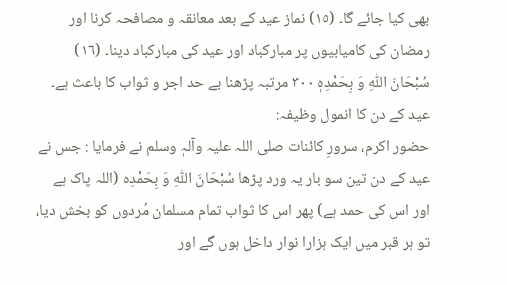بھی کیا جائے گا۔ (١٥) نماز عید کے بعد معانقہ و مصافحہ کرنا اور رمضان کی کامیابیوں پر مبارکباد اور عید کی مبارکباد دینا۔ (١٦) سُبْحَانَ اللّٰہِ وَ بِحَمْدِہٖ ٣٠٠ مرتبہ پڑھنا بے حد اجر و ثواب کا باعث ہے۔
عید کے دن کا انمول وظیفہ:
حضور اکرم، سرورِ کائنات صلی اللہ علیہ وآلہٖ وسلم نے فرمایا : جس نے عید کے دن تین سو بار یہ ورد پڑھا سُبْحَانَ اللّٰہِ وَ بِحَمْدِہ (اللہ پاک ہے اور اس کی حمد ہے) پھر اس کا ثواب تمام مسلمان مُردوں کو بخش دیا، تو ہر قبر میں ایک ہزارا نوار داخل ہوں گے اور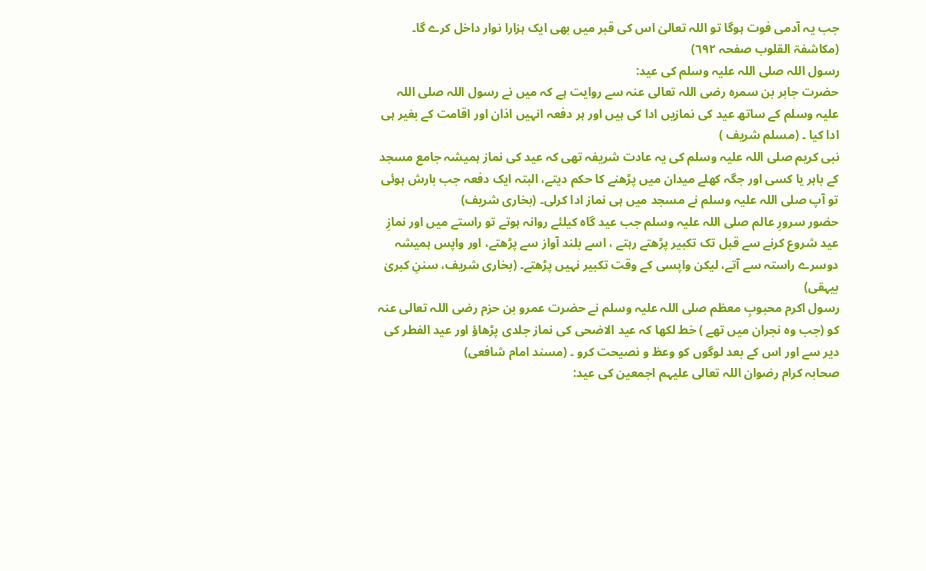جب یہ آدمی فوت ہوگا تو اللہ تعالیٰ اس کی قبر میں بھی ایک ہزارا نوار داخل کرے گا۔ (مکاشفۃ القلوب صفحہ ٦٩٢)
رسول اللہ صلی اللہ علیہ وسلم کی عید:
حضرت جابر بن سمرہ رضی اللہ تعالی عنہ سے روایت ہے کہ میں نے رسول اللہ صلی اللہ علیہ وسلم کے ساتھ عید کی نمازیں ادا کی ہیں اور ہر دفعہ انہیں اذان اور اقامت کے بغیر ہی ادا کیا ۔ (مسلم شریف )
نبی کریم صلی اللہ علیہ وسلم کی یہ عادت شریفہ تھی کہ عید کی نماز ہمیشہ جامع مسجد کے باہر یا کسی اور جگہ کھلے میدان میں پڑھنے کا حکم دیتے، البتہ ایک دفعہ جب بارش ہوئی تو آپ صلی اللہ علیہ وسلم نے مسجد میں ہی نماز ادا کرلی۔ (بخاری شریف)
حضور سرورِ عالم صلی اللہ علیہ وسلم جب عید گاہ کیلئے روانہ ہوتے تو راستے میں اور نمازِ عید شروع کرنے سے قبل تک تکبیر پڑھتے رہتے ، اسے بلند آواز سے پڑھتے، اور واپس ہمیشہ دوسرے راستہ سے آتے، لیکن واپسی کے وقت تکبیر نہیں پڑھتے۔ (بخاری شریف، سننِ کبریٰ بیہقی)
رسول اکرم محبوبِ معظم صلی اللہ علیہ وسلم نے حضرت عمرو بن حزم رضی اللہ تعالی عنہ کو (جب وہ نجران میں تھے ) خط لکھا کہ عید الاضحی کی نماز جلدی پڑھاؤ اور عید الفطر کی دیر سے اور اس کے بعد لوگوں کو وعظ و نصیحت کرو ۔ (مسند امام شافعی)
صحابہ کرام رضوان اللہ تعالی علیہم اجمعین کی عید: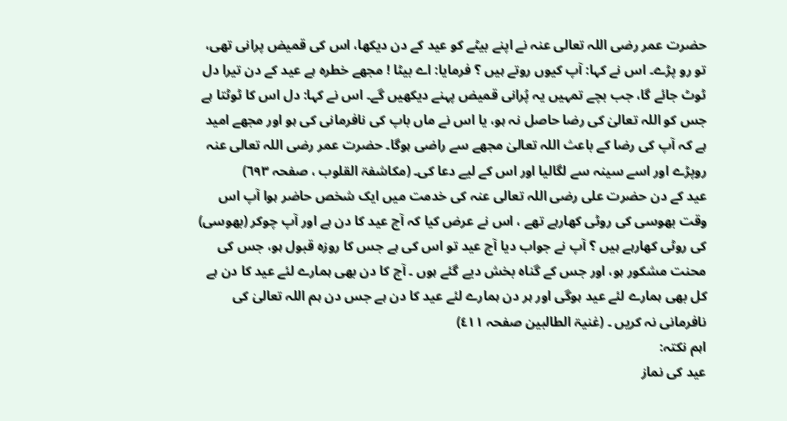حضرت عمر رضی اللہ تعالی عنہ نے اپنے بیٹے کو عید کے دن دیکھا، اس کی قمیض پرانی تھی، تو رو پڑے۔ اس نے کہا: آپ کیوں روتے ہیں ؟ فرمایا: اے بیٹا ! مجھے خطرہ ہے عید کے دن تیرا دل ٹوٹ جائے گا، جب بچے تمہیں یہ پُرانی قمیض پہنے دیکھیں گے۔ اس نے کہا: دل اس کا ٹوٹتا ہے جس کو اللہ تعالیٰ کی رضا حاصل نہ ہو، یا اس نے ماں باپ کی نافرمانی کی ہو اور مجھے امید ہے کہ آپ کی رضا کے باعث اللہ تعالیٰ مجھے سے راضی ہوگا۔ حضرت عمر رضی اللہ تعالی عنہ روپڑے اور اسے سینہ سے لگالیا اور اس کے لیے دعا کی۔ (مکاشفۃ القلوب ، صفحہ ٦٩٣)
عید کے دن حضرت علی رضی اللہ تعالی عنہ کی خدمت میں ایک شخص حاضر ہوا آپ اس وقت بھوسی کی روٹی کھارہے تھے ، اس نے عرض کیا کہ آج عید کا دن ہے اور آپ چوکر (بھوسی) کی روٹی کھارہے ہیں ؟ آپ نے جواب دیا آج عید تو اس کی ہے جس کا روزہ قبول ہو، جس کی محنت مشکور ہو، اور جس کے گناہ بخش دیے گئے ہوں ۔ آج کا دن بھی ہمارے لئے عید کا دن ہے کل بھی ہمارے لئے عید ہوگی اور ہر دن ہمارے لئے عید کا دن ہے جس دن ہم اللہ تعالیٰ کی نافرمانی نہ کریں ۔ (غنیۃ الطالبین صفحہ ٤١١)
اہم نکتہ:
عید کی نماز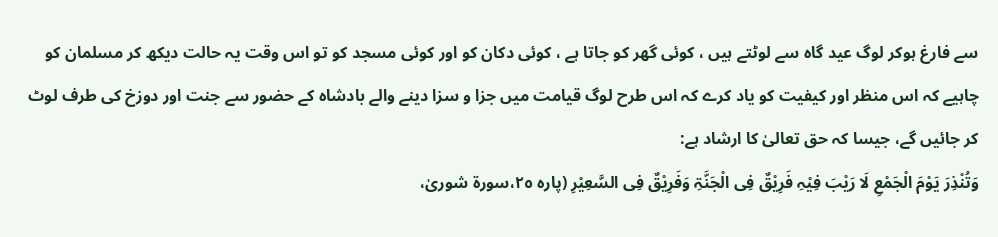سے فارغ ہوکر لوگ عید گاہ سے لوٹتے ہیں ، کوئی گھر کو جاتا ہے ، کوئی دکان کو اور کوئی مسجد کو تو اس وقت یہ حالت دیکھ کر مسلمان کو چاہیے کہ اس منظر اور کیفیت کو یاد کرے کہ اس طرح لوگ قیامت میں جزا و سزا دینے والے بادشاہ کے حضور سے جنت اور دوزخ کی طرف لوٹ کر جائیں گے، جیسا کہ حق تعالیٰ کا ارشاد ہے:
وَتُنْذِرَ یَوْمَ الْجَمْعِ لَا رَیْبَ فِیْہِ فَرِیْقٌ فِی الْجَنَّۃِ وَفَرِیْقٌ فِی السَّعِیْرِ (پارہ ٢٥،سورۃ شوریٰ،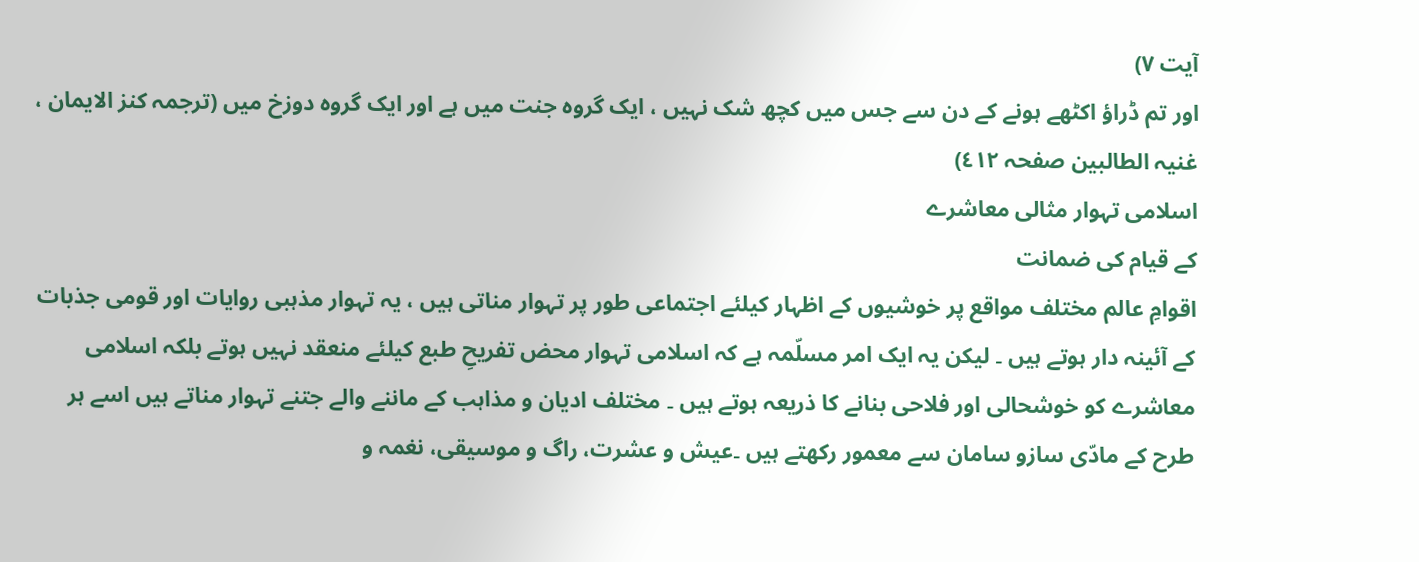آیت ٧)
اور تم ڈراؤ اکٹھے ہونے کے دن سے جس میں کچھ شک نہیں ، ایک گروہ جنت میں ہے اور ایک گروہ دوزخ میں (ترجمہ کنز الایمان ، غنیہ الطالبین صفحہ ٤١٢)
اسلامی تہوار مثالی معاشرے
کے قیام کی ضمانت
اقوامِ عالم مختلف مواقع پر خوشیوں کے اظہار کیلئے اجتماعی طور پر تہوار مناتی ہیں ، یہ تہوار مذہبی روایات اور قومی جذبات کے آئینہ دار ہوتے ہیں ۔ لیکن یہ ایک امر مسلّمہ ہے کہ اسلامی تہوار محض تفریحِ طبع کیلئے منعقد نہیں ہوتے بلکہ اسلامی معاشرے کو خوشحالی اور فلاحی بنانے کا ذریعہ ہوتے ہیں ۔ مختلف ادیان و مذاہب کے ماننے والے جتنے تہوار مناتے ہیں اسے ہر طرح کے مادّی سازو سامان سے معمور رکھتے ہیں ۔عیش و عشرت، راگ و موسیقی، نغمہ و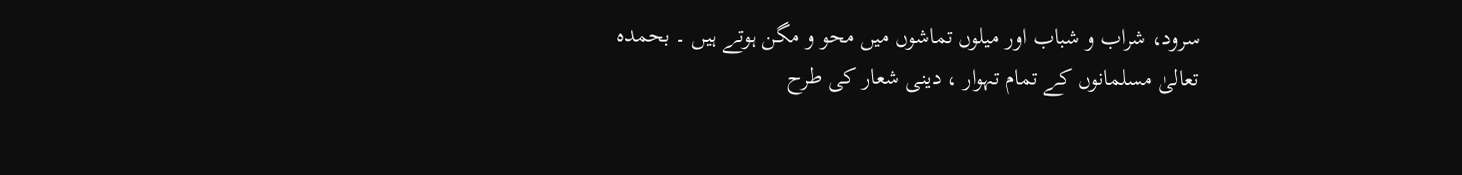سرود، شراب و شباب اور میلوں تماشوں میں محو و مگن ہوتے ہیں ۔ بحمدہ تعالیٰ مسلمانوں کے تمام تہوار ، دینی شعار کی طرح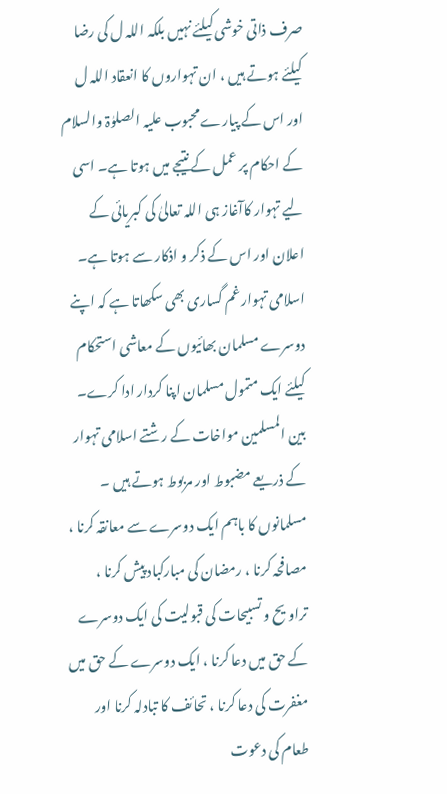صرف ذاتی خوشی کیلئے نہیں بلکہ اللہ ل کی رضا کیلئے ہوتے ہیں ، ان تہواروں کا انعقاد اللہ ل اور اس کے پیارے محبوب علیہ الصلوٰۃ والسلام کے احکام پر عمل کے نتیجے میں ہوتا ہے۔ اسی لیے تہوار کاآغاز ہی اللہ تعالیٰ کی کبریائی کے اعلان اور اس کے ذکر و اذکار سے ہوتا ہے۔ اسلامی تہوار غم گساری بھی سکھاتا ہے کہ اپنے دوسرے مسلمان بھائیوں کے معاشی استحکام کیلئے ایک متمول مسلمان اپنا کردار ادا کرے۔ بین المسلمین مواخات کے رشتے اسلامی تہوار کے ذریعے مضبوط اور مربوط ہوتے ہیں ۔ مسلمانوں کا باہم ایک دوسرے سے معانقہ کرنا ، مصافحہ کرنا ، رمضان کی مبارکباد پیش کرنا ، تراویح و تسبیحات کی قبولیت کی ایک دوسرے کے حق میں دعا کرنا ، ایک دوسرے کے حق میں مغفرت کی دعا کرنا ، تحائف کا تبادلہ کرنا اور طعام کی دعوت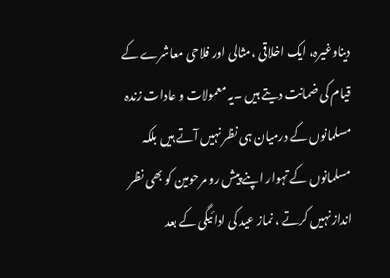دیناوغیرہ، ایک اخلاقی ،مثالی اور فلاحی معاشرے کے قیام کی ضمانت دیتے ہیں ۔یہ معمولات و عادات زندہ مسلمانوں کے درمیان ہی نظر نہیں آتے ہیں بلکہ مسلمانوں کے تہوار اپنے پیش رو مرحومین کو بھی نظر انداز نہیں کرتے ، نماز عید کی ادائیگی کے بعد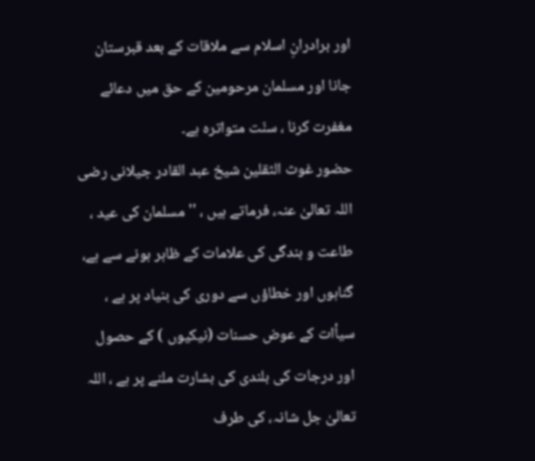اور برادرانِ اسلام سے ملاقات کے بعد قبرستان جانا اور مسلمان مرحومین کے حق میں دعائے مغفرت کرنا ، سنّت متواترہ ہے۔
حضور غوث الثقلین شیخ عبد القادر جیلانی رضی اللہ تعالیٰ عنہ، فرماتے ہیں ، ''مسلمان کی عید ، طاعت و بندگی کی علامات کے ظاہر ہونے سے ہے، گناہوں اور خطاؤں سے دوری کی بنیاد پر ہے ، سیأات کے عوض حسنات (نیکیوں ) کے حصول اور درجات کی بلندی کی بشارت ملنے پر ہے ، اللہ تعالیٰ جل شانہ، کی طرف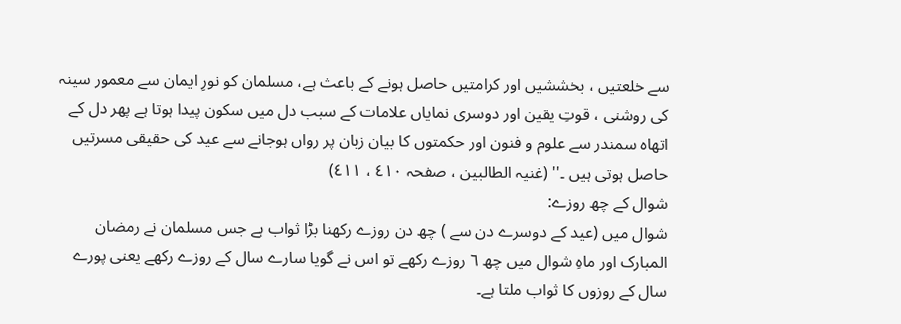سے خلعتیں ، بخششیں اور کرامتیں حاصل ہونے کے باعث ہے، مسلمان کو نورِ ایمان سے معمور سینہ کی روشنی ، قوتِ یقین اور دوسری نمایاں علامات کے سبب دل میں سکون پیدا ہوتا ہے پھر دل کے اتھاہ سمندر سے علوم و فنون اور حکمتوں کا بیان زبان پر رواں ہوجانے سے عید کی حقیقی مسرتیں حاصل ہوتی ہیں ۔'' (غنیہ الطالبین ، صفحہ ٤١٠ ، ٤١١)
شوال کے چھ روزے:
شوال میں (عید کے دوسرے دن سے ) چھ دن روزے رکھنا بڑا ثواب ہے جس مسلمان نے رمضان المبارک اور ماہِ شوال میں چھ ٦ روزے رکھے تو اس نے گویا سارے سال کے روزے رکھے یعنی پورے سال کے روزوں کا ثواب ملتا ہے۔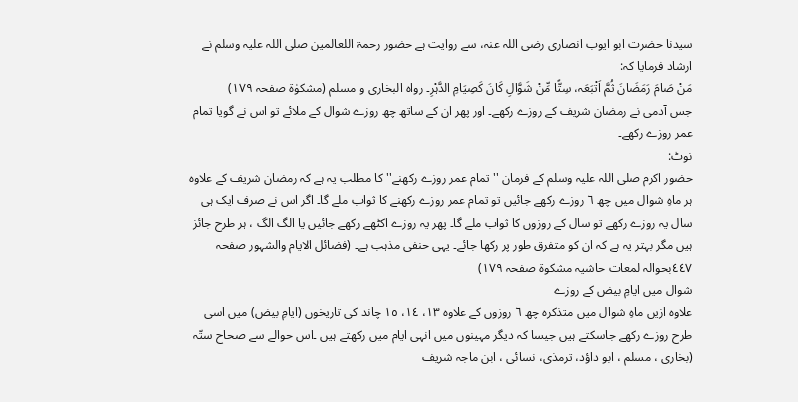سیدنا حضرت ابو ایوب انصاری رضی اللہ عنہ، سے روایت ہے حضور رحمۃ اللعالمین صلی اللہ علیہ وسلم نے ارشاد فرمایا کہ:
مَنْ صَامَ رَمَضَانَ ثُمَّ اَتْبَعَہ، سِتًّا مِّنْ شَوَّالِ کَانَ کَصِیَامِ الدَّہْرِ۔ رواہ البخاری و مسلم (مشکوٰۃ صفحہ ١٧٩)
جس آدمی نے رمضان شریف کے روزے رکھے۔ اور پھر ان کے ساتھ چھ روزے شوال کے ملائے تو اس نے گویا تمام عمر روزے رکھے۔
نوٹ:
حضور اکرم صلی اللہ علیہ وسلم کے فرمان ''تمام عمر روزے رکھنے'' کا مطلب یہ ہے کہ رمضان شریف کے علاوہ ہر ماہِ شوال میں چھ ٦ روزے رکھے جائیں تو تمام عمر روزے رکھنے کا ثواب ملے گا۔ اگر اس نے صرف ایک ہی سال یہ روزے رکھے تو سال کے روزوں کا ثواب ملے گا۔ پھر یہ روزے اکٹھے رکھے جائیں یا الگ الگ ، ہر طرح جائز ہیں مگر بہتر یہ ہے کہ ان کو متفرق طور پر رکھا جائے۔ یہی حنفی مذہب ہے۔ (فضائل الایام والشہور صفحہ ٤٤٧بحوالہ لمعات حاشیہ مشکوۃ صفحہ ١٧٩)
شوال میں ایامِ بیض کے روزے
علاوہ ازیں ماہِ شوال میں متذکرہ چھ ٦ روزوں کے علاوہ ١٣، ١٤، ١٥ چاند کی تاریخوں (ایامِ بیض) میں اسی طرح روزے رکھے جاسکتے ہیں جیسا کہ دیگر مہینوں میں انہی ایام میں رکھتے ہیں ۔اس حوالے سے صحاح ستّہ (بخاری ، مسلم ، ابو داؤد، ترمذی، نسائی ، ابن ماجہ شریف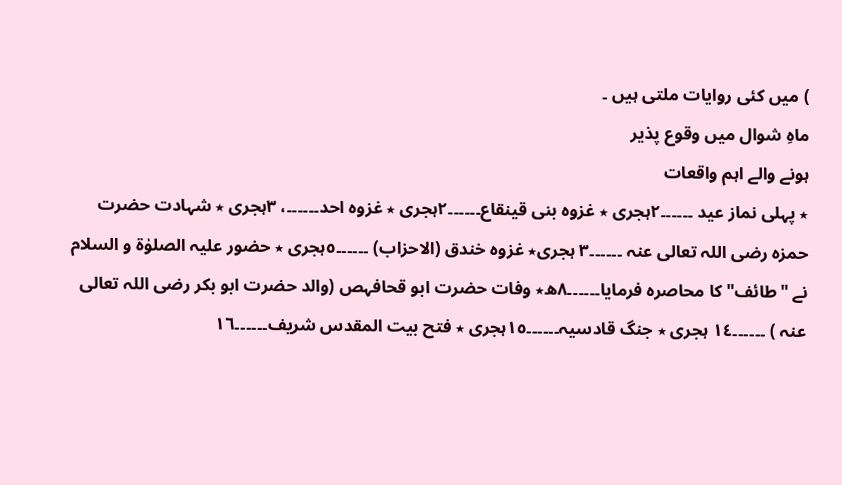) میں کئی روایات ملتی ہیں ۔
ماہِ شوال میں وقوع پذیر
ہونے والے اہم واقعات
٭ پہلی نماز عید ۔۔۔۔۔۔٢ہجری ٭ غزوہ بنی قینقاع۔۔۔۔۔۔٢ہجری ٭ غزوہ احد۔۔۔۔۔۔، ٣ہجری ٭ شہادت حضرت حمزہ رضی اللہ تعالی عنہ ۔۔۔۔۔۔٣ ہجری٭ غزوہ خندق (الاحزاب) ۔۔۔۔۔۔٥ہجری ٭ حضور علیہ الصلوٰۃ و السلام نے "طائف" کا محاصرہ فرمایا۔۔۔۔۔۔٨ھ٭ وفات حضرت ابو قحافہص (والد حضرت ابو بکر رضی اللہ تعالی عنہ ) ۔۔۔۔۔۔١٤ ہجری ٭ جنگ قادسیہ۔۔۔۔۔۔١٥ہجری ٭ فتح بیت المقدس شریف۔۔۔۔۔۔١٦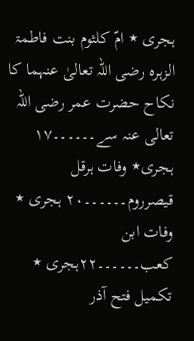ہجری ٭ امّ کلثوم بنت فاطمۃ الزہرہ رضی اللہ تعالیٰ عنہما کا نکاح حضرت عمر رضی اللہ تعالی عنہ سے۔۔۔۔۔۔١٧ ہجری٭ وفات ہرقل قیصرروم۔۔۔۔۔۔٢٠ ہجری ٭ وفات ابن کعب۔۔۔۔۔۔٢٢ہجری ٭ تکمیل فتح آذر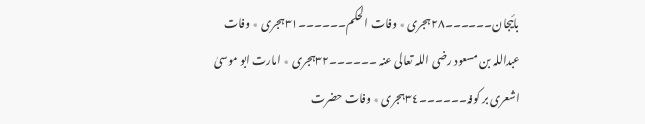بائیجان۔۔۔۔۔۔٢٨ہجری ٭ وفات الحکم۔۔۔۔۔۔٣١ہجری ٭ وفات عبداللہ بن مسعود رضی اللہ تعالی عنہ ۔۔۔۔۔۔٣٢ہجری ٭ امارت ابو موسیٰ اشعری بر کوفہ۔۔۔۔۔۔٣٤ہجری ٭ وفات حضرت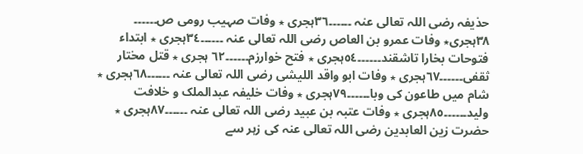حذیفہ رضی اللہ تعالی عنہ ۔۔۔۔۔۔٣٦ہجری ٭ وفات صہیب رومی ص۔۔۔۔۔۔ ٣٨ہجری٭ وفات عمرو بن العاص رضی اللہ تعالی عنہ ۔۔۔۔۔۔٣٤ہجری ٭ ابتداء فتوحات بخارا تاشقند۔۔۔۔۔۔٥٤ہجری ٭ فتح خوارزم۔۔۔۔۔۔٦٢ ہجری ٭ قتل مختار ثقفی۔۔۔۔۔۔٦٧ہجری ٭ وفات ابو واقد اللیشی رضی اللہ تعالی عنہ ۔۔۔۔۔۔٦٨ہجری ٭ شام میں طاعون کی وبا۔۔۔۔۔۔٧٩ہجری ٭ وفات خلیفہ عبدالملک و خلافت ولید۔۔۔۔۔۔٨٥ہجری ٭ وفات عتبہ بن عبید رضی اللہ تعالی عنہ ۔۔۔۔۔۔٨٧ہجری ٭ حضرت زین العابدین رضی اللہ تعالی عنہ کی زہر سے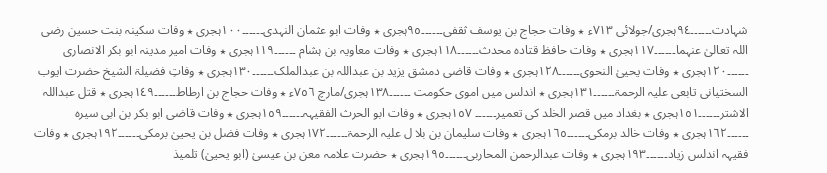شہادت۔۔۔۔۔۔٩٤ہجری/جولائی ٧١٣ء ٭ وفات حجاج بن یوسف ثقفی۔۔۔۔۔۔٩٥ہجری ٭ وفات ابو عثمان النہدی۔۔۔۔۔۔١٠٠ہجری ٭ وفات سکینہ بنت حسین رضی اللہ تعالیٰ عنہما۔۔۔۔۔۔١١٧ہجری ٭ وفات حافظ قتادہ محدث۔۔۔۔۔۔١١٨ہجری ٭ وفات معاویہ بن ہشام ۔۔۔۔۔۔١١٩ہجری ٭ وفات امیر مدینہ ابو بکر الانصاری ۔۔۔۔۔۔١٢٠ہجری ٭ وفات یحییٰ النحوی۔۔۔۔۔۔١٢٨ہجری ٭ وفات قاضی دمشق یزید بن عبداللہ بن عبدالملک۔۔۔۔۔۔١٣٠ہجری ٭ وفاتِ فضیلۃ الشیخ حضرت ایوب السختیانی تابعی علیہ الرحمۃ۔۔۔۔۔۔١٣١ہجری ٭ اندلس میں اموی حکومت ۔۔۔۔۔۔١٣٨ہجری/مارچ ٧٥٦ء ٭ وفات حجاج بن ارطاط۔۔۔۔۔۔١٤٩ہجری ٭ قتل عبداللہ الاشتر۔۔۔۔۔۔١٥١ہجری ٭ بغداد میں قصر الخلد کی تعمیر۔۔۔۔۔۔ ١٥٧ہجری ٭ وفات ابو الحرث الفقیہہ۔۔۔۔۔۔١٥٩ہجری ٭ وفات قاضی ابو بکر بن ابی سیرہ ۔۔۔۔۔۔١٦٢ہجری ٭ وفات خالد برمکی۔۔۔۔۔۔١٦٥ہجری ٭ وفات سلیمان بن بلا ل علیہ الرحمۃ۔۔۔۔۔۔١٧٢ہجری ٭ وفات فضل بن یحییٰ برمکی۔۔۔۔۔۔١٩٢ہجری ٭ وفات فقیہہ اندلس زیاد۔۔۔۔۔۔١٩٣ہجری ٭ وفات عبدالرحمن المحاربی۔۔۔۔۔۔١٩٥ہجری ٭ حضرت علامہ معن بن عیسیٰ (ابو یحییٰ) تلمیذ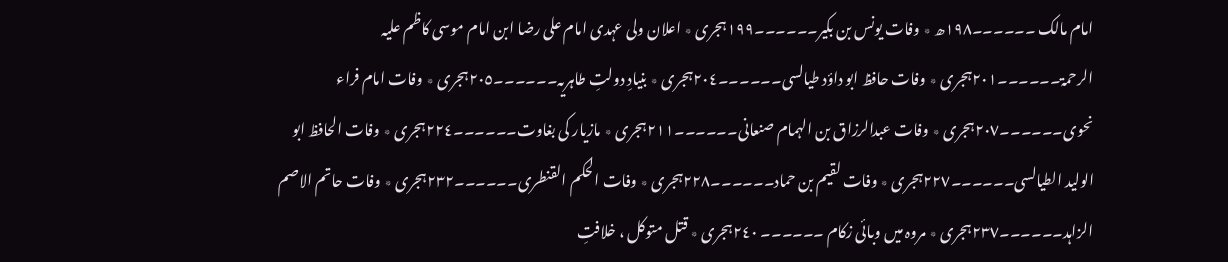امام مالک ۔۔۔۔۔۔١٩٨ھ ٭ وفات یونس بن بکیر۔۔۔۔۔۔١٩٩ہجری ٭ اعلان ولی عہدی امام علی رضا ابن امام موسی کاظم علیہ الرحمۃ۔۔۔۔۔۔٢٠١ہجری ٭ وفات حافظ ابو داؤد طیالسی۔۔۔۔۔۔٢٠٤ہجری ٭ بنیادِ دولتِ طاہریہ۔۔۔۔۔۔٢٠٥ہجری ٭ وفات امام فراء نحوی۔۔۔۔۔۔٢٠٧ہجری ٭ وفات عبدالرزاق بن الہمام صنعانی۔۔۔۔۔۔٢١١ہجری ٭ مازیار کی بغاوت۔۔۔۔۔۔٢٢٤ہجری ٭ وفات الحافظ ابو الولید الطیالسی۔۔۔۔۔۔٢٢٧ہجری ٭ وفات لقیم بن حماد۔۔۔۔۔۔٢٢٨ہجری ٭ وفات الحکم القنطری۔۔۔۔۔۔٢٣٢ہجری ٭ وفات حاتم الاصم الزاہد۔۔۔۔۔۔٢٣٧ہجری ٭ مروہ میں وبائی زکام ۔۔۔۔۔۔ ٢٤٠ہجری ٭ قتل متوکل ، خلافتِ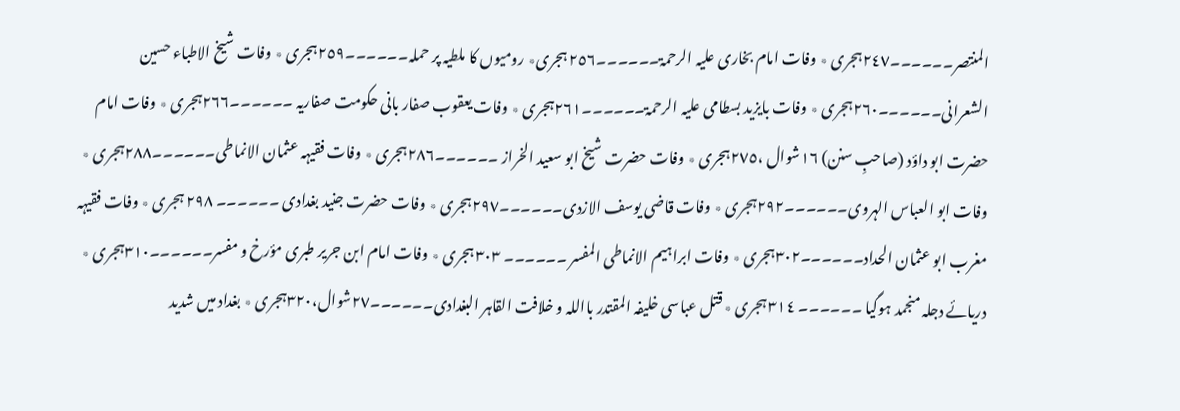المنتصر۔۔۔۔۔۔٢٤٧ہجری ٭ وفات امام بخاری علیہ الرحمۃ۔۔۔۔۔۔٢٥٦ ہجری٭ رومیوں کا ملطیہ پر حملہ۔۔۔۔۔۔٢٥٩ہجری ٭ وفات شیخ الاطباء حسین الشعرانی۔۔۔۔۔۔٢٦٠ہجری ٭ وفات بایزید بسطامی علیہ الرحمۃ۔۔۔۔۔۔٢٦١ہجری ٭ وفات یعقوب صفار بانی حکومت صفاریہ ۔۔۔۔۔۔٢٦٦ہجری ٭ وفات امام حضرت ابو داؤد (صاحبِ سنن) ١٦شوال ،٢٧٥ہجری ٭ وفات حضرت شیخ ابو سعید الخراز ۔۔۔۔۔۔٢٨٦ہجری ٭ وفات فقیہہ عثمان الانماطی۔۔۔۔۔۔٢٨٨ہجری ٭ وفات ابو العباس الہروی۔۔۔۔۔۔٢٩٢ہجری ٭ وفات قاضی یوسف الازدی۔۔۔۔۔۔٢٩٧ہجری ٭ وفات حضرت جنید بغدادی ۔۔۔۔۔۔ ٢٩٨ ہجری ٭ وفات فقیہہ مغرب ابو عثمان الحداد۔۔۔۔۔۔٣٠٢ہجری ٭ وفات ابراہیم الانماطی المفسر ۔۔۔۔۔۔ ٣٠٣ ہجری ٭ وفات امام ابن جریر طبری مؤرخ و مفسر۔۔۔۔۔۔٣١٠ہجری ٭ دریائے دجلہ منجمد ہوگیا ۔۔۔۔۔۔ ٣١٤ ہجری ٭ قتل عباسی خلیفہ المقتدر بااللہ و خلافت القاہر البغدادی۔۔۔۔۔۔٢٧شوال،٣٢٠ہجری ٭ بغداد میں شدید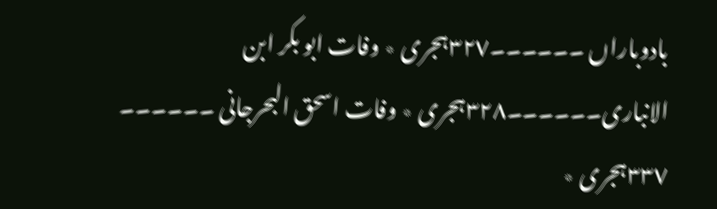بادوباراں ۔۔۔۔۔۔٣٢٧ہجری ٭ وفات ابو بکر ابن الانباری۔۔۔۔۔۔٣٢٨ہجری ٭ وفات اسحق البحرجانی ۔۔۔۔۔۔ ٣٣٧ہجری ٭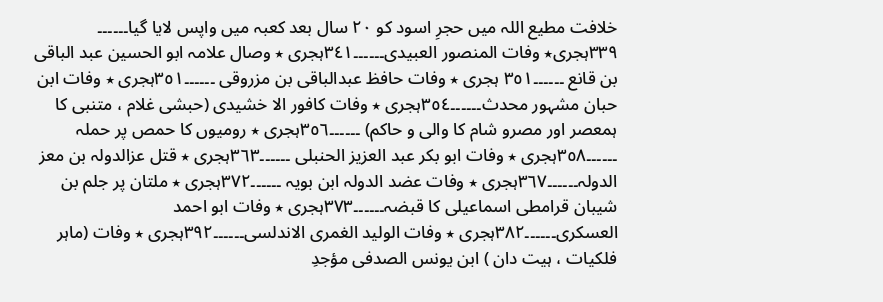خلافت مطیع اللہ میں حجرِ اسود کو ٢٠ سال بعد کعبہ میں واپس لایا گیا۔۔۔۔۔۔ ٣٣٩ہجری٭ وفات المنصور العبیدی۔۔۔۔۔۔٣٤١ہجری ٭ وصال علامہ ابو الحسین عبد الباقی بن قانع ۔۔۔۔۔۔٣٥١ ہجری ٭ وفات حافظ عبدالباقی بن مزروقی ۔۔۔۔۔۔٣٥١ہجری ٭ وفات ابن حبان مشہور محدث۔۔۔۔۔۔٣٥٤ہجری ٭ وفات کافور الا خشیدی (حبشی غلام ، متنبی کا ہمعصر اور مصرو شام کا والی و حاکم) ۔۔۔۔۔۔٣٥٦ہجری ٭ رومیوں کا حمص پر حملہ ۔۔۔۔۔۔٣٥٨ہجری ٭ وفات ابو بکر عبد العزیز الحنبلی ۔۔۔۔۔۔٣٦٣ہجری ٭ قتل عزالدولہ بن معز الدولہ۔۔۔۔۔۔٣٦٧ہجری ٭ وفات عضد الدولہ ابن بویہ ۔۔۔۔۔۔٣٧٢ہجری ٭ ملتان پر جلم بن شیبان قرامطی اسماعیلی کا قبضہ۔۔۔۔۔۔٣٧٣ہجری ٭ وفات ابو احمد العسکری۔۔۔۔۔۔٣٨٢ہجری ٭ وفات الولید الغمری الاندلسی۔۔۔۔۔۔٣٩٢ہجری ٭ وفات (ماہر فلکیات ، ہیت دان ) ابن یونس الصدفی مؤجدِ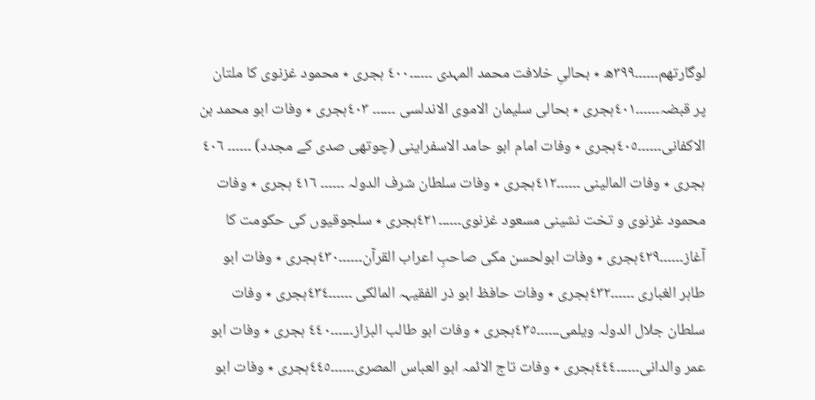لوگارتھم۔۔۔۔۔۔٣٩٩ھ ٭ بحالیِ خلافت محمد المہدی ۔۔۔۔۔۔٤٠٠ ہجری ٭ محمود غزنوی کا ملتان پر قبضہ۔۔۔۔۔۔٤٠١ہجری ٭ بحالی سلیمان الاموی الاندلسی ۔۔۔۔۔۔ ٤٠٣ہجری ٭ وفات ابو محمد بن الاکفانی۔۔۔۔۔۔٤٠٥ہجری ٭ وفات امام ابو حامد الاسفراینی (چوتھی صدی کے مجدد) ۔۔۔۔۔۔ ٤٠٦ ہجری ٭ وفات المالینی ۔۔۔۔۔۔٤١٢ہجری ٭ وفات سلطان شرف الدولہ ۔۔۔۔۔۔ ٤١٦ ہجری ٭ وفات محمود غزنوی و تخت نشینی مسعود غزنوی۔۔۔۔۔۔٤٢١ہجری ٭ سلجوقیوں کی حکومت کا آغاز۔۔۔۔۔۔٤٢٩ہجری ٭ وفات ابولحسن مکی صاحبِ اعراب القرآن۔۔۔۔۔۔٤٣٠ہجری ٭ وفات ابو طاہر الغباری ۔۔۔۔۔۔٤٣٢ہجری ٭ وفات حافظ ابو ذر الفقیہہ المالکی ۔۔۔۔۔۔٤٣٤ہجری ٭ وفات سلطان جلال الدولہ ویلمی۔۔۔۔۔۔٤٣٥ہجری ٭ وفات ابو طالب البزاز۔۔۔۔۔۔٤٤٠ ہجری ٭ وفات ابو عمر والدانی۔۔۔۔۔۔٤٤٤ہجری ٭ وفات تاج الائمہ ابو العباس المصری۔۔۔۔۔۔٤٤٥ہجری ٭ وفات ابو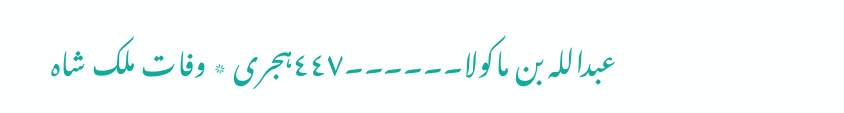عبداللہ بن ماکولا۔۔۔۔۔۔٤٤٧ہجری ٭ وفات ملک شاہ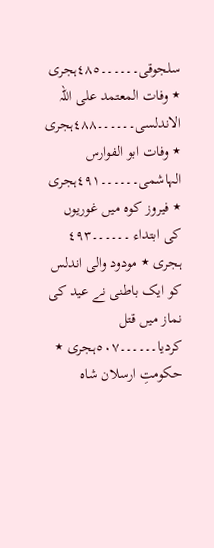سلجوقی۔۔۔۔۔۔٤٨٥ہجری ٭ وفات المعتمد علی اللہ الاندلسی۔۔۔۔۔۔٤٨٨ہجری ٭ وفات ابو الفوارس الہاشمی۔۔۔۔۔۔٤٩١ہجری ٭ فیروز کوہ میں غوریوں کی ابتداء ۔۔۔۔۔۔٤٩٣ ہجری ٭ مودود والی اندلس کو ایک باطنی نے عید کی نماز میں قتل کردیا۔۔۔۔۔۔٥٠٧ہجری ٭ حکومتِ ارسلان شاہ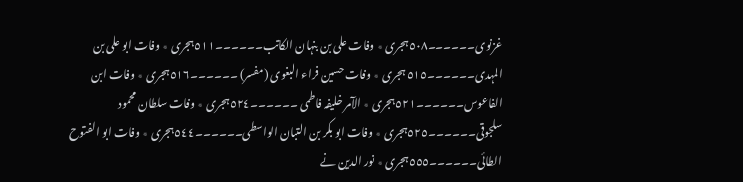غزنوی۔۔۔۔۔۔٥٠٨ہجری ٭ وفات علی بن بنہان الکاتب۔۔۔۔۔۔٥١١ہجری ٭ وفات ابو علی بن المہدی۔۔۔۔۔۔٥١٥ ہجری ٭ وفات حسین فراء البغوی (مفسر) ۔۔۔۔۔۔٥١٦ہجری ٭ وفات ابن الفاعوس۔۔۔۔۔۔٥٢١ہجری ٭ الآمر خلیفہ فاطمی ۔۔۔۔۔۔٥٢٤ہجری ٭ وفات سلطان محمود سلجوقی۔۔۔۔۔۔٥٢٥ہجری ٭ وفات ابو بکر بن التبان الواسطی۔۔۔۔۔۔٥٤٤ہجری ٭ وفات ابو الفتوح الطائی۔۔۔۔۔۔٥٥٥ہجری ٭ نور الدین نے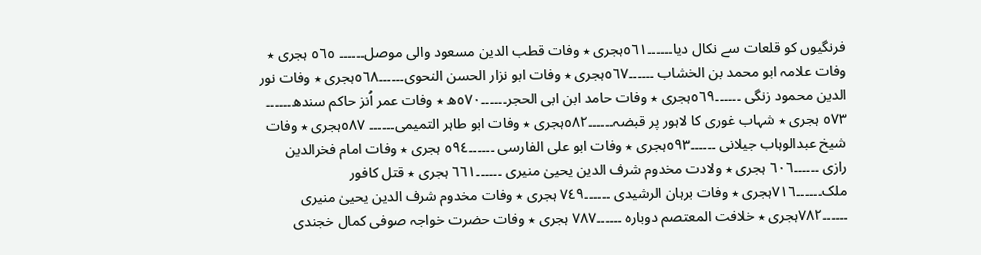فرنگیوں کو قلعات سے نکال دیا۔۔۔۔۔۔٥٦١ہجری ٭ وفات قطب الدین مسعود والی موصل۔۔۔۔۔۔ ٥٦٥ ہجری ٭ وفات علامہ ابو محمد بن الخشاب ۔۔۔۔۔۔٥٦٧ہجری ٭ وفات ابو نزار الحسن النحوی۔۔۔۔۔۔٥٦٨ہجری ٭ وفات نور الدین محمود زنگی ۔۔۔۔۔۔٥٦٩ہجری ٭ وفات حامد ابن ابی الحجر۔۔۔۔۔۔٥٧٠ھ ٭ وفات عمر اُنز حاکم سندھ۔۔۔۔۔۔ ٥٧٣ ہجری ٭ شہاب غوری کا لاہور پر قبضہ۔۔۔۔۔۔٥٨٢ہجری ٭ وفات ابو طاہر التمیمی۔۔۔۔۔۔ ٥٨٧ہجری ٭ وفات شیخ عبدالوہاب جیلانی ۔۔۔۔۔۔٥٩٣ہجری ٭ وفات ابو علی الفارسی ۔۔۔۔۔۔٥٩٤ ہجری ٭ وفات امام فخرالدین رازی ۔۔۔۔۔۔٦٠٦ ہجری ٭ ولادت مخدوم شرف الدین یحییٰ منیری ۔۔۔۔۔۔٦٦١ ہجری ٭ قتل کافور ملک۔۔۔۔۔۔٧١٦ہجری ٭ وفات برہان الرشیدی ۔۔۔۔۔۔٧٤٩ ہجری ٭ وفات مخدوم شرف الدین یحییٰ منیری ۔۔۔۔۔۔٧٨٢ہجری ٭ خلافت المعتصم دوبارہ ۔۔۔۔۔۔٧٨٧ ہجری ٭ وفات حضرت خواجہ صوفی کمال خجندی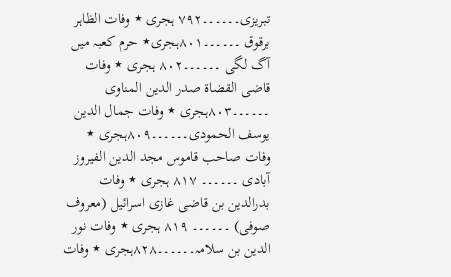تبریزی۔۔۔۔۔۔٧٩٢ ہجری ٭ وفات الظاہر برقوق ۔۔۔۔۔۔٨٠١ہجری٭ حرم کعبہ میں آگ لگی ۔۔۔۔۔۔٨٠٢ ہجری ٭ وفات قاضی القضاۃ صدر الدین المناوی ۔۔۔۔۔۔٨٠٣ہجری ٭ وفات جمال الدین یوسف الحمودی۔۔۔۔۔۔٨٠٩ہجری ٭ وفات صاحب قاموس مجد الدین الفیروز آبادی ۔۔۔۔۔۔ ٨١٧ ہجری ٭ وفات بدرالدین بن قاضی غازی اسرائیل (معروف صوفی) ۔۔۔۔۔۔ ٨١٩ ہجری ٭ وفات نور الدین بن سلامہ۔۔۔۔۔۔٨٢٨ہجری ٭ وفات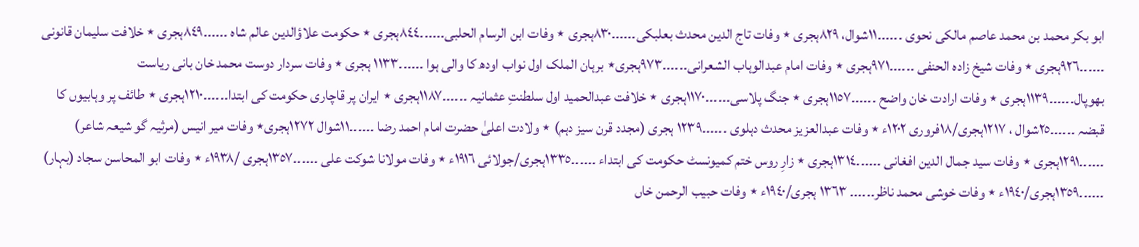ابو بکر محمد بن محمد عاصم مالکی نحوی ۔۔۔۔۔۔١١شوال، ٨٢٩ہجری ٭ وفات تاج الدین محدث بعلبکی۔۔۔۔۔۔٨٣٠ہجری ٭ وفات ابن الرسام الحلبی۔۔۔۔۔۔٨٤٤ہجری ٭ حکومت علاؤالدین عالم شاہ ۔۔۔۔۔۔٨٤٩ہجری ٭ خلافت سلیمان قانونی ۔۔۔۔۔۔٩٢٦ہجری ٭ وفات شیخ زادہ الحنفی ۔۔۔۔۔۔٩٧١ہجری ٭ وفات امام عبدالوہاب الشعرانی۔۔۔۔۔۔٩٧٣ہجری٭ برہان الملک اول نواب اودھ کا والی ہوا ۔۔۔۔۔۔١١٣٣ ہجری ٭ وفات سردار دوست محمد خان بانی ریاست بھوپال۔۔۔۔۔۔١١٣٩ہجری ٭ وفات ارادت خان واضح ۔۔۔۔۔۔١١٥٧ہجری ٭ جنگ پلاسی۔۔۔۔۔۔١١٧٠ہجری ٭ خلافت عبدالحمید اول سلطنتِ عثمانیہ ۔۔۔۔۔۔١١٨٧ہجری ٭ ایران پر قاچاری حکومت کی ابتدا۔۔۔۔۔۔١٢١٠ہجری ٭ طائف پر وہابیوں کا قبضہ ۔۔۔۔۔۔٢٥شوال ، ١٢١٧ہجری/١٨فروری ١٢٠٢ء ٭ وفات عبدالعزیز محدث دہلوی ۔۔۔۔۔۔١٢٣٩ ہجری (مجدد قرن سیز دہم) ٭ ولادت اعلیٰ حضرت امام احمد رضا ۔۔۔۔۔۔١١شوال ١٢٧٢ہجری٭ وفات میر انیس (مرثیہ گو شیعہ شاعر) ۔۔۔۔۔۔١٢٩١ہجری ٭ وفات سید جمال الدین افغانی ۔۔۔۔۔۔١٣١٤ہجری ٭ زارِ روس ختم کمیونسٹ حکومت کی ابتداء ۔۔۔۔۔۔١٣٣٥ہجری/جولائی ١٩١٦ء ٭ وفات مولانا شوکت علی ۔۔۔۔۔۔١٣٥٧ہجری /١٩٣٨ء ٭ وفات ابو المحاسن سجاد (بہار) ۔۔۔۔۔۔١٣٥٩ہجری/١٩٤٠ء ٭ وفات خوشی محمد ناظر۔۔۔۔۔۔ ١٣٦٣ ہجری/١٩٤٠ء ٭ وفات حبیب الرحمن خاں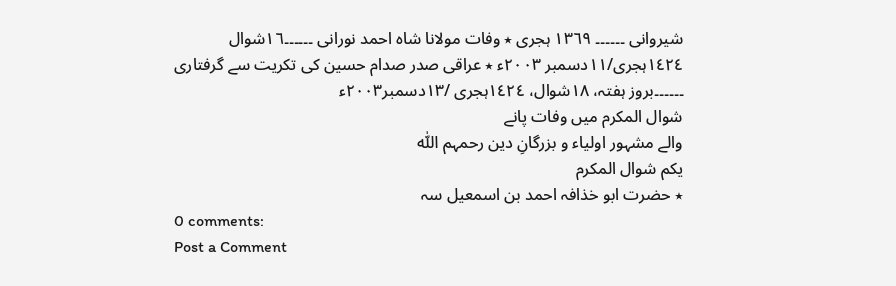شیروانی ۔۔۔۔۔۔ ١٣٦٩ ہجری ٭ وفات مولانا شاہ احمد نورانی ۔۔۔۔۔۔١٦شوال ١٤٢٤ہجری/١١دسمبر ٢٠٠٣ء ٭ عراقی صدر صدام حسین کی تکریت سے گرفتاری ۔۔۔۔۔۔بروز ہفتہ، ١٨شوال، ١٤٢٤ہجری /١٣دسمبر٢٠٠٣ء
شوال المکرم میں وفات پانے
والے مشہور اولیاء و بزرگانِ دین رحمہم اللّٰہ
یکم شوال المکرم
٭ حضرت ابو خذافہ احمد بن اسمعیل سہ
0 comments:
Post a Comment